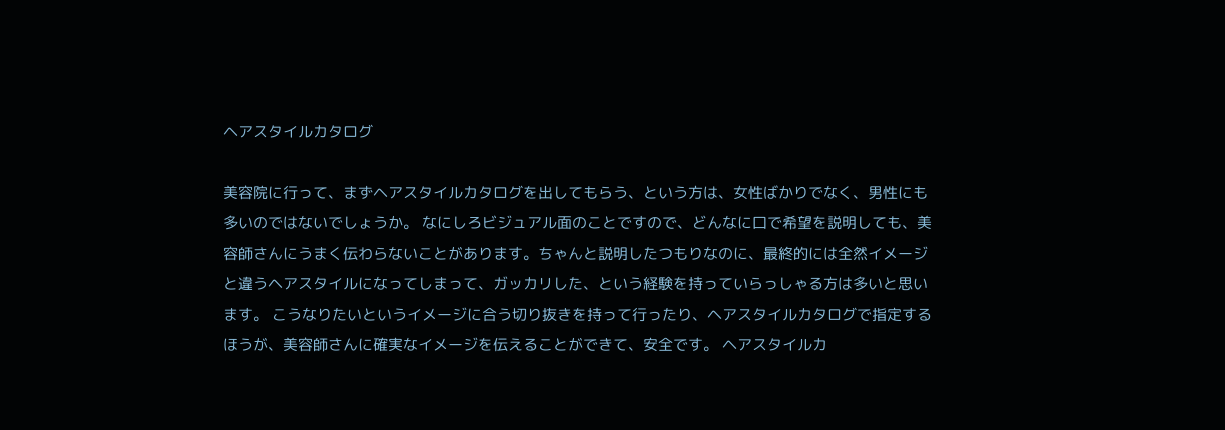ヘアスタイルカタログ

美容院に行って、まずヘアスタイルカタログを出してもらう、という方は、女性ばかりでなく、男性にも多いのではないでしょうか。 なにしろビジュアル面のことですので、どんなに口で希望を説明しても、美容師さんにうまく伝わらないことがあります。ちゃんと説明したつもりなのに、最終的には全然イメージと違うヘアスタイルになってしまって、ガッカリした、という経験を持っていらっしゃる方は多いと思います。 こうなりたいというイメージに合う切り抜きを持って行ったり、ヘアスタイルカタログで指定するほうが、美容師さんに確実なイメージを伝えることができて、安全です。 ヘアスタイルカ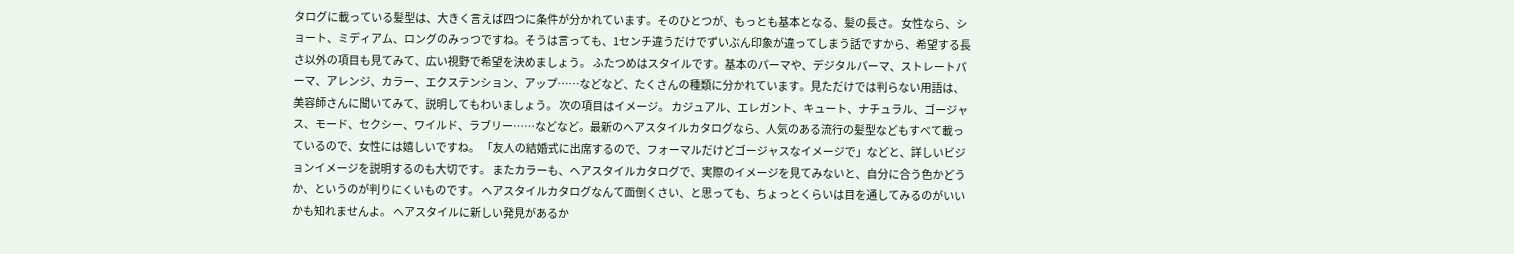タログに載っている髪型は、大きく言えば四つに条件が分かれています。そのひとつが、もっとも基本となる、髪の長さ。 女性なら、ショート、ミディアム、ロングのみっつですね。そうは言っても、1センチ違うだけでずいぶん印象が違ってしまう話ですから、希望する長さ以外の項目も見てみて、広い視野で希望を決めましょう。 ふたつめはスタイルです。基本のパーマや、デジタルパーマ、ストレートパーマ、アレンジ、カラー、エクステンション、アップ……などなど、たくさんの種類に分かれています。見ただけでは判らない用語は、美容師さんに聞いてみて、説明してもわいましょう。 次の項目はイメージ。 カジュアル、エレガント、キュート、ナチュラル、ゴージャス、モード、セクシー、ワイルド、ラブリー……などなど。最新のヘアスタイルカタログなら、人気のある流行の髪型などもすべて載っているので、女性には嬉しいですね。 「友人の結婚式に出席するので、フォーマルだけどゴージャスなイメージで」などと、詳しいビジョンイメージを説明するのも大切です。 またカラーも、ヘアスタイルカタログで、実際のイメージを見てみないと、自分に合う色かどうか、というのが判りにくいものです。 ヘアスタイルカタログなんて面倒くさい、と思っても、ちょっとくらいは目を通してみるのがいいかも知れませんよ。 ヘアスタイルに新しい発見があるか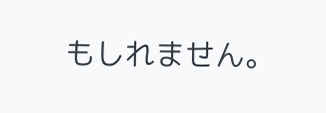もしれません。